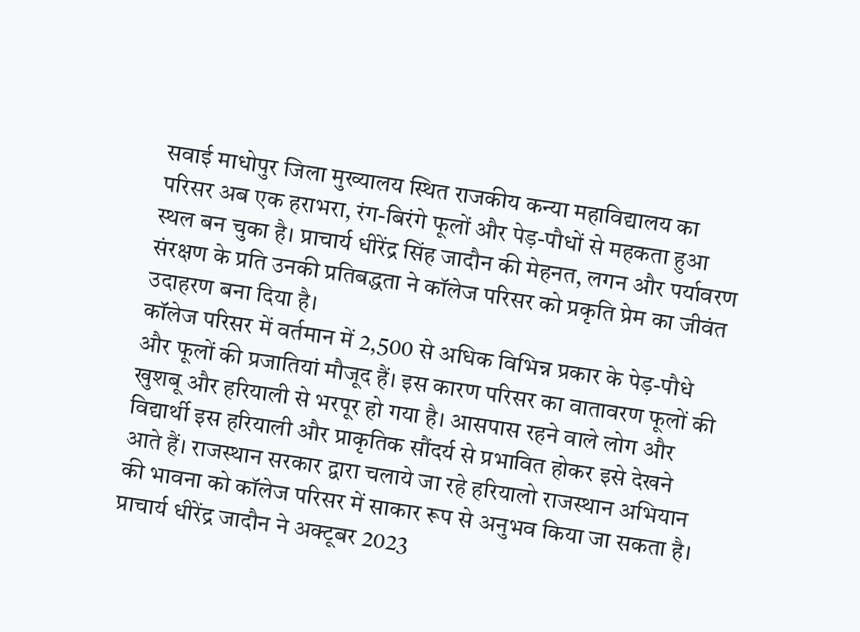सवाई माधोपुर जिला मुख्यालय स्थित राजकीय कन्या महाविद्यालय का परिसर अब एक हराभरा, रंग-बिरंगे फूलों और पेड़-पौधों से महकता हुआ स्थल बन चुका है। प्राचार्य धीरेंद्र सिंह जादौन की मेहनत, लगन और पर्यावरण संरक्षण के प्रति उनकी प्रतिबद्धता ने कॉलेज परिसर को प्रकृति प्रेम का जीवंत उदाहरण बना दिया है।
कॉलेज परिसर में वर्तमान में 2,500 से अधिक विभिन्न प्रकार के पेड़-पौधे और फूलों की प्रजातियां मौजूद हैं। इस कारण परिसर का वातावरण फूलों की खुशबू और हरियाली से भरपूर हो गया है। आसपास रहने वाले लोग और विद्यार्थी इस हरियाली और प्राकृतिक सौंदर्य से प्रभावित होकर इसे देखने आते हैं। राजस्थान सरकार द्वारा चलाये जा रहे हरियालो राजस्थान अभियान की भावना को कॉलेज परिसर में साकार रूप से अनुभव किया जा सकता है।
प्राचार्य धीरेंद्र जादौन ने अक्टूबर 2023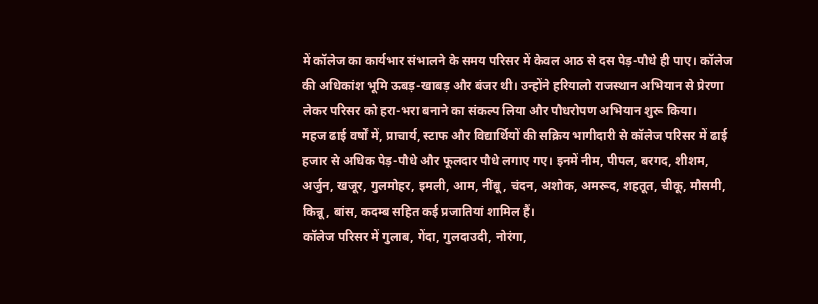में कॉलेज का कार्यभार संभालने के समय परिसर में केवल आठ से दस पेड़-पौधे ही पाए। कॉलेज की अधिकांश भूमि ऊबड़-खाबड़ और बंजर थी। उन्होंने हरियालो राजस्थान अभियान से प्रेरणा लेकर परिसर को हरा-भरा बनाने का संकल्प लिया और पौधरोपण अभियान शुरू किया।
महज ढाई वर्षों में, प्राचार्य, स्टाफ और विद्यार्थियों की सक्रिय भागीदारी से कॉलेज परिसर में ढाई हजार से अधिक पेड़-पौधे और फूलदार पौधे लगाए गए। इनमें नीम, पीपल, बरगद, शीशम, अर्जुन, खजूर, गुलमोहर, इमली, आम, नींबू, चंदन, अशोक, अमरूद, शहतूत, चीकू, मौसमी, किन्नू, बांस, कदम्ब सहित कई प्रजातियां शामिल हैं।
कॉलेज परिसर में गुलाब, गेंदा, गुलदाउदी, नोरंगा,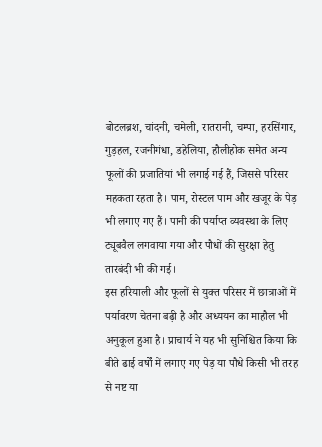बोटलब्रश, चांदनी, चमेली, रातरानी, चम्पा, हरसिंगार, गुड़हल, रजनीगंधा, डहेलिया, हौलीहोक समेत अन्य फूलों की प्रजातियां भी लगाई गई हैं, जिससे परिसर महकता रहता है। पाम, रोस्टल पाम और खजूर के पेड़ भी लगाए गए हैं। पानी की पर्याप्त व्यवस्था के लिए ट्यूबवैल लगवाया गया और पौधों की सुरक्षा हेतु तारबंदी भी की गई।
इस हरियाली और फूलों से युक्त परिसर में छात्राओं में पर्यावरण चेतना बढ़ी है और अध्ययन का माहौल भी अनुकूल हुआ है। प्राचार्य ने यह भी सुनिश्चित किया कि बीते ढाई वर्षों में लगाए गए पेड़ या पौधे किसी भी तरह से नष्ट या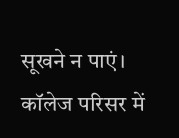सूखने न पाएं।
कॉलेज परिसर में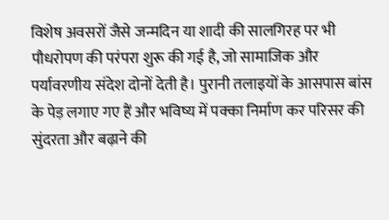विशेष अवसरों जैसे जन्मदिन या शादी की सालगिरह पर भी पौधरोपण की परंपरा शुरू की गई है, जो सामाजिक और पर्यावरणीय संदेश दोनों देती है। पुरानी तलाइयों के आसपास बांस के पेड़ लगाए गए हैं और भविष्य में पक्का निर्माण कर परिसर की सुंदरता और बढ़ाने की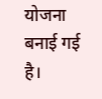योजना बनाई गई है।